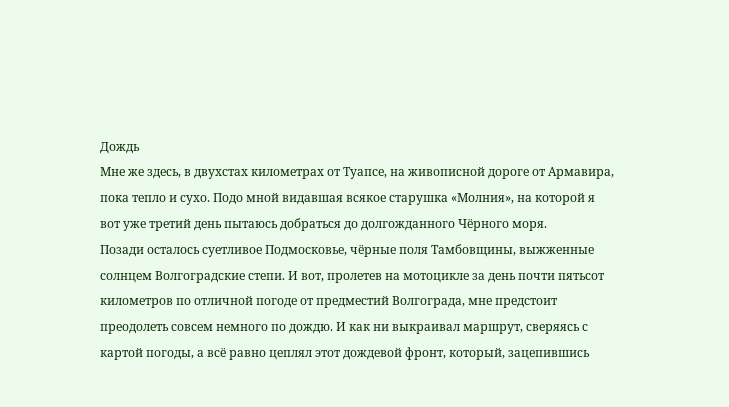Дождь
Мне же здесь, в двухстах километрах от Туапсе, на живописной дороге от Армавира, пока тепло и сухо. Подо мной видавшая всякое старушка «Молния», на которой я вот уже третий день пытаюсь добраться до долгожданного Чёрного моря.
Позади осталось суетливое Подмосковье, чёрные поля Тамбовщины, выжженные солнцем Волгоградские степи. И вот, пролетев на мотоцикле за день почти пятьсот километров по отличной погоде от предместий Волгограда, мне предстоит преодолеть совсем немного по дождю. И как ни выкраивал маршрут, сверяясь с картой погоды, а всё равно цеплял этот дождевой фронт, который, зацепившись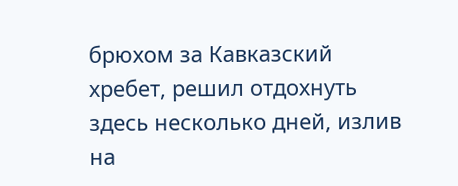брюхом за Кавказский хребет, решил отдохнуть здесь несколько дней, излив на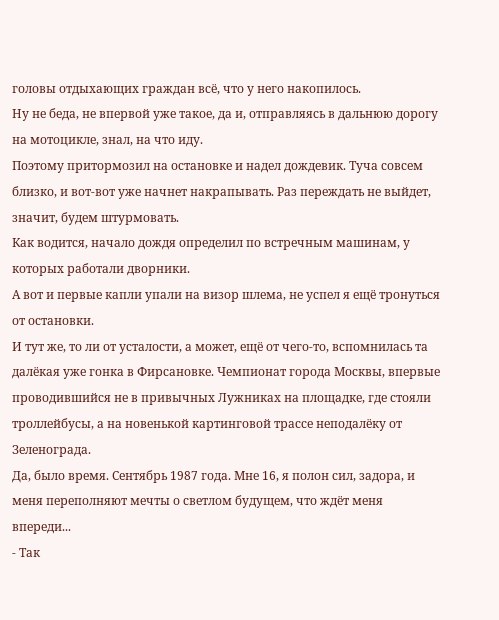головы отдыхающих граждан всё, что у него накопилось.
Ну не беда, не впервой уже такое, да и, отправляясь в дальнюю дорогу на мотоцикле, знал, на что иду.
Поэтому притормозил на остановке и надел дождевик. Туча совсем близко, и вот-вот уже начнет накрапывать. Раз переждать не выйдет, значит, будем штурмовать.
Как водится, начало дождя определил по встречным машинам, у которых работали дворники.
А вот и первые капли упали на визор шлема, не успел я ещё тронуться от остановки.
И тут же, то ли от усталости, а может, ещё от чего-то, вспомнилась та далёкая уже гонка в Фирсановке. Чемпионат города Москвы, впервые проводившийся не в привычных Лужниках на площадке, где стояли троллейбусы, а на новенькой картинговой трассе неподалёку от Зеленограда.
Да, было время. Сентябрь 1987 года. Мне 16, я полон сил, задора, и меня переполняют мечты о светлом будущем, что ждёт меня впереди...
- Так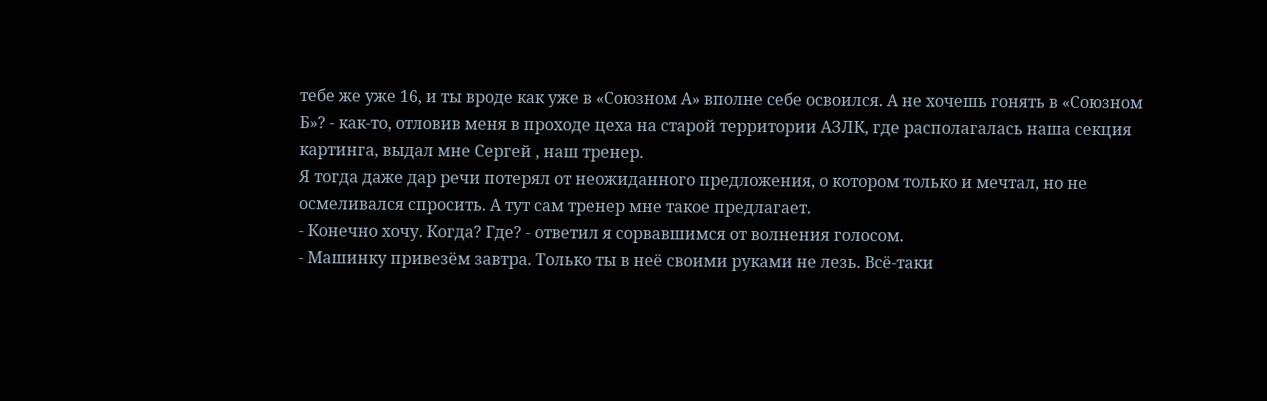тебе же уже 16, и ты вроде как уже в «Союзном А» вполне себе освоился. А не хочешь гонять в «Союзном Б»? - как-то, отловив меня в проходе цеха на старой территории АЗЛК, где располагалась наша секция картинга, выдал мне Сергей , наш тренер.
Я тогда даже дар речи потерял от неожиданного предложения, о котором только и мечтал, но не осмеливался спросить. А тут сам тренер мне такое предлагает.
- Конечно хочу. Когда? Где? - ответил я сорвавшимся от волнения голосом.
- Машинку привезём завтра. Только ты в неё своими руками не лезь. Всё-таки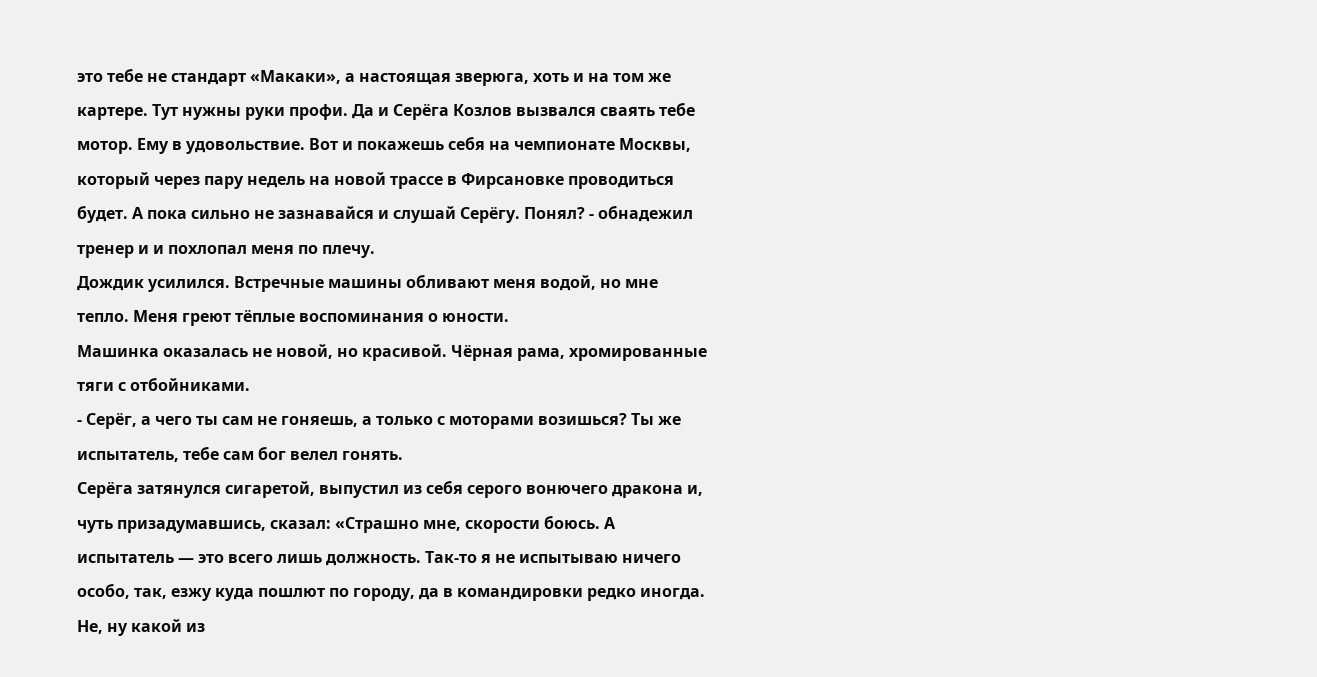это тебе не стандарт «Макаки», а настоящая зверюга, хоть и на том же картере. Тут нужны руки профи. Да и Серёга Козлов вызвался сваять тебе мотор. Ему в удовольствие. Вот и покажешь себя на чемпионате Москвы, который через пару недель на новой трассе в Фирсановке проводиться будет. А пока сильно не зазнавайся и слушай Серёгу. Понял? - обнадежил тренер и и похлопал меня по плечу.
Дождик усилился. Встречные машины обливают меня водой, но мне тепло. Меня греют тёплые воспоминания о юности.
Машинка оказалась не новой, но красивой. Чёрная рама, хромированные тяги с отбойниками.
- Серёг, а чего ты сам не гоняешь, а только с моторами возишься? Ты же испытатель, тебе сам бог велел гонять.
Серёга затянулся сигаретой, выпустил из себя серого вонючего дракона и, чуть призадумавшись, сказал: «Страшно мне, скорости боюсь. А испытатель — это всего лишь должность. Так-то я не испытываю ничего особо, так, езжу куда пошлют по городу, да в командировки редко иногда. Не, ну какой из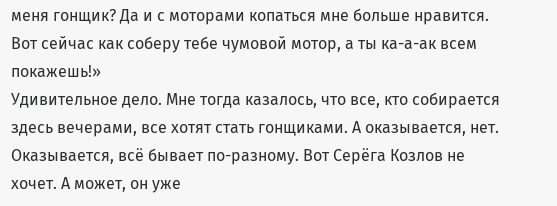меня гонщик? Да и с моторами копаться мне больше нравится. Вот сейчас как соберу тебе чумовой мотор, а ты ка-а-ак всем покажешь!»
Удивительное дело. Мне тогда казалось, что все, кто собирается здесь вечерами, все хотят стать гонщиками. А оказывается, нет. Оказывается, всё бывает по-разному. Вот Серёга Козлов не хочет. А может, он уже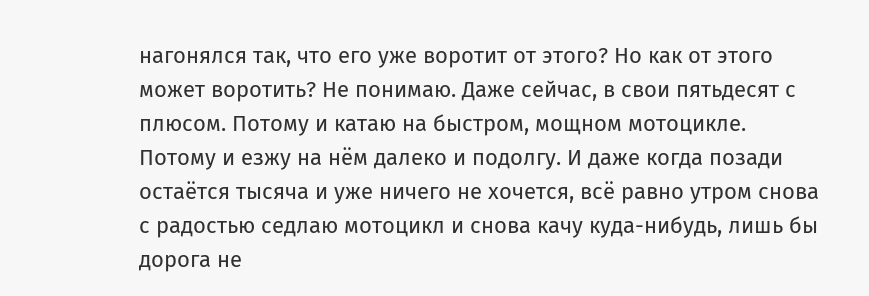нагонялся так, что его уже воротит от этого? Но как от этого может воротить? Не понимаю. Даже сейчас, в свои пятьдесят с плюсом. Потому и катаю на быстром, мощном мотоцикле. Потому и езжу на нём далеко и подолгу. И даже когда позади остаётся тысяча и уже ничего не хочется, всё равно утром снова с радостью седлаю мотоцикл и снова качу куда-нибудь, лишь бы дорога не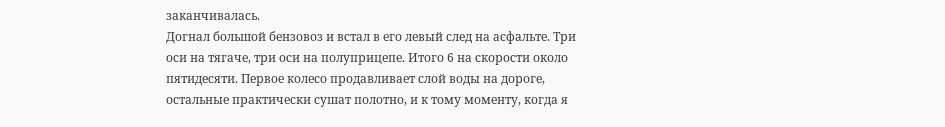заканчивалась.
Догнал большой бензовоз и встал в его левый след на асфальте. Три оси на тягаче, три оси на полуприцепе. Итого 6 на скорости около пятидесяти. Первое колесо продавливает слой воды на дороге, остальные практически сушат полотно, и к тому моменту, когда я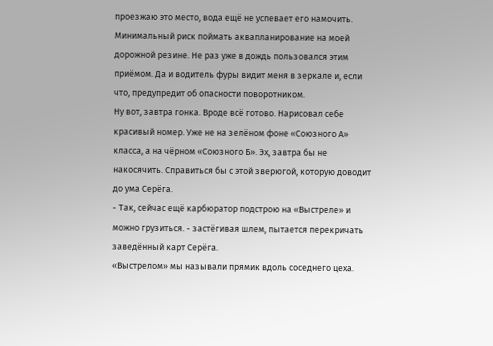проезжаю это место, вода ещё не успевает его намочить. Минимальный риск поймать аквапланирование на моей дорожной резине. Не раз уже в дождь пользовался этим приёмом. Да и водитель фуры видит меня в зеркале и, если что, предупредит об опасности поворотником.
Ну вот, завтра гонка. Вроде всё готово. Нарисовал себе красивый номер. Уже не на зелёном фоне «Союзного А» класса, а на чёрном «Союзного Б». Эх, завтра бы не накосячить. Справиться бы с этой зверюгой, которую доводит до ума Серёга.
- Так, сейчас ещё карбюратор подстрою на «Выстреле» и можно грузиться. - застёгивая шлем, пытается перекричать заведённый карт Серёга.
«Выстрелом» мы называли прямик вдоль соседнего цеха.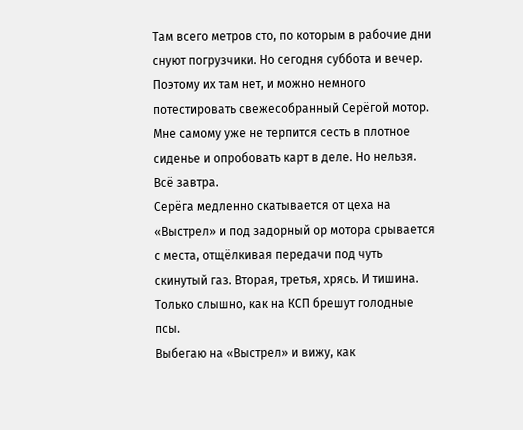Там всего метров сто, по которым в рабочие дни снуют погрузчики. Но сегодня суббота и вечер. Поэтому их там нет, и можно немного потестировать свежесобранный Серёгой мотор.
Мне самому уже не терпится сесть в плотное сиденье и опробовать карт в деле. Но нельзя. Всё завтра.
Серёга медленно скатывается от цеха на «Выстрел» и под задорный ор мотора срывается с места, отщёлкивая передачи под чуть скинутый газ. Вторая, третья, хрясь. И тишина.
Только слышно, как на КСП брешут голодные псы.
Выбегаю на «Выстрел» и вижу, как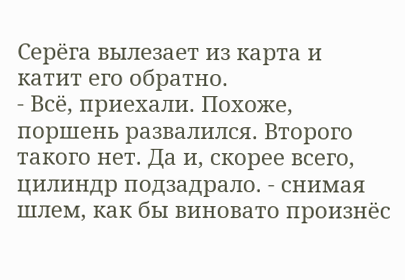Серёга вылезает из карта и катит его обратно.
- Всё, приехали. Похоже, поршень развалился. Второго такого нет. Да и, скорее всего, цилиндр подзадрало. - снимая шлем, как бы виновато произнёс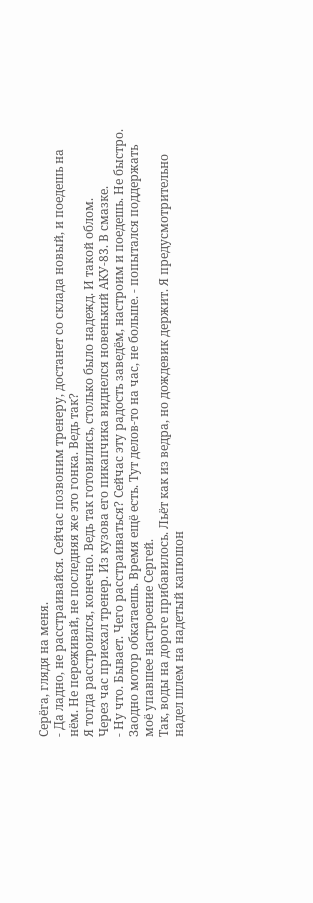Серёга, глядя на меня.
- Да ладно, не расстраивайся. Сейчас позвоним тренеру, достанет со склада новый, и поедешь на нём. Не переживай, не последняя же это гонка. Ведь так?
Я тогда расстроился, конечно. Ведь так готовились, столько было надежд. И такой облом.
Через час приехал тренер. Из кузова его пикапчика виднелся новенький АКУ-83. В смазке.
- Ну что. Бывает. Чего расстраиваться? Сейчас эту радость заведём, настроим и поедешь. Не быстро. Заодно мотор обкатаешь. Время ещё есть. Тут делов-то на час, не больше. - попытался поддержать моё упавшее настроение Сергей.
Так, воды на дороге прибавилось. Льёт как из ведра, но дождевик держит. Я предусмотрительно надел шлем на надетый капюшон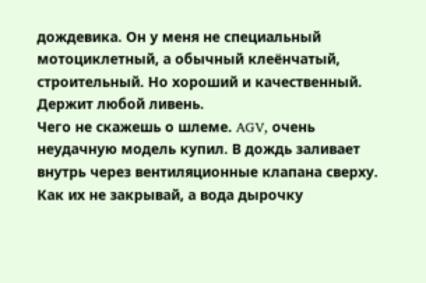дождевика. Он у меня не специальный мотоциклетный, а обычный клеёнчатый, строительный. Но хороший и качественный. Держит любой ливень.
Чего не скажешь о шлеме. AGV, очень неудачную модель купил. В дождь заливает внутрь через вентиляционные клапана сверху. Как их не закрывай, а вода дырочку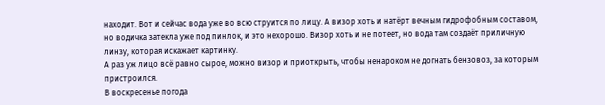находит. Вот и сейчас вода уже во всю струится по лицу. А визор хоть и натёрт вечным гидрофобным составом, но водичка затекла уже под пинлок, и это нехорошо. Визор хоть и не потеет, но вода там создаёт приличную линзу, которая искажает картинку.
А раз уж лицо всё равно сырое, можно визор и приоткрыть, чтобы ненароком не догнать бензовоз, за которым пристроился.
В воскресенье погода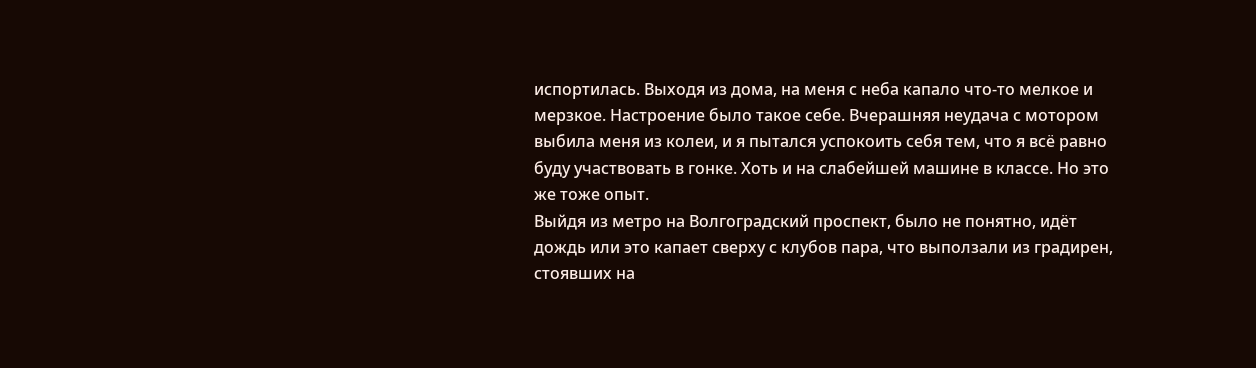испортилась. Выходя из дома, на меня с неба капало что-то мелкое и мерзкое. Настроение было такое себе. Вчерашняя неудача с мотором выбила меня из колеи, и я пытался успокоить себя тем, что я всё равно буду участвовать в гонке. Хоть и на слабейшей машине в классе. Но это же тоже опыт.
Выйдя из метро на Волгоградский проспект, было не понятно, идёт дождь или это капает сверху с клубов пара, что выползали из градирен, стоявших на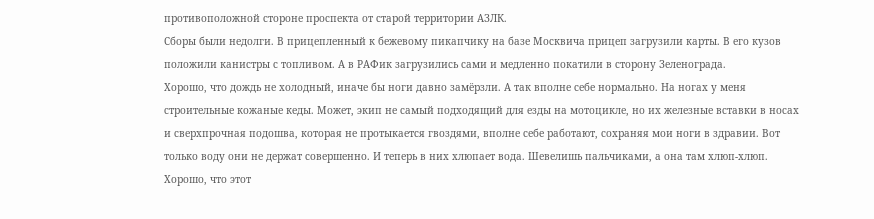противоположной стороне проспекта от старой территории АЗЛК.
Сборы были недолги. В прицепленный к бежевому пикапчику на базе Москвича прицеп загрузили карты. В его кузов положили канистры с топливом. А в РАФик загрузились сами и медленно покатили в сторону Зеленограда.
Хорошо, что дождь не холодный, иначе бы ноги давно замёрзли. А так вполне себе нормально. На ногах у меня строительные кожаные кеды. Может, экип не самый подходящий для езды на мотоцикле, но их железные вставки в носах и сверхпрочная подошва, которая не протыкается гвоздями, вполне себе работают, сохраняя мои ноги в здравии. Вот только воду они не держат совершенно. И теперь в них хлюпает вода. Шевелишь пальчиками, а она там хлюп-хлюп. Хорошо, что этот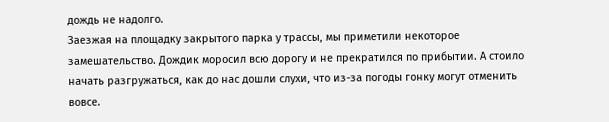дождь не надолго.
Заезжая на площадку закрытого парка у трассы, мы приметили некоторое замешательство. Дождик моросил всю дорогу и не прекратился по прибытии. А стоило начать разгружаться, как до нас дошли слухи, что из-за погоды гонку могут отменить вовсе.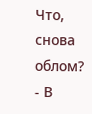Что, снова облом?
- В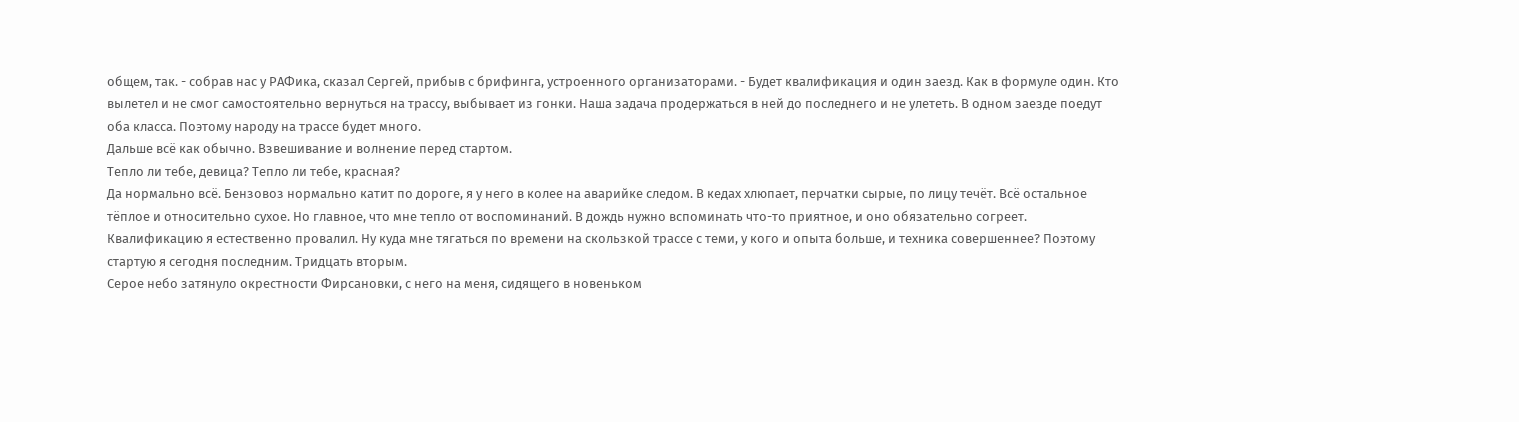общем, так. - собрав нас у РАФика, сказал Сергей, прибыв с брифинга, устроенного организаторами. - Будет квалификация и один заезд. Как в формуле один. Кто вылетел и не смог самостоятельно вернуться на трассу, выбывает из гонки. Наша задача продержаться в ней до последнего и не улететь. В одном заезде поедут оба класса. Поэтому народу на трассе будет много.
Дальше всё как обычно. Взвешивание и волнение перед стартом.
Тепло ли тебе, девица? Тепло ли тебе, красная?
Да нормально всё. Бензовоз нормально катит по дороге, я у него в колее на аварийке следом. В кедах хлюпает, перчатки сырые, по лицу течёт. Всё остальное тёплое и относительно сухое. Но главное, что мне тепло от воспоминаний. В дождь нужно вспоминать что-то приятное, и оно обязательно согреет.
Квалификацию я естественно провалил. Ну куда мне тягаться по времени на скользкой трассе с теми, у кого и опыта больше, и техника совершеннее? Поэтому стартую я сегодня последним. Тридцать вторым.
Серое небо затянуло окрестности Фирсановки, с него на меня, сидящего в новеньком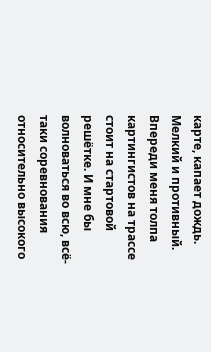карте, капает дождь. Мелкий и противный. Впереди меня толпа картингистов на трассе стоит на стартовой решётке. И мне бы волноваться во всю, всё-таки соревнования относительно высокого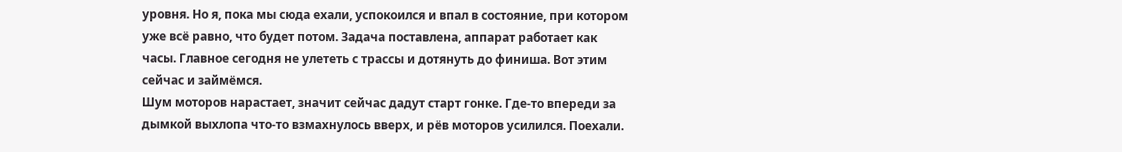уровня. Но я, пока мы сюда ехали, успокоился и впал в состояние, при котором уже всё равно, что будет потом. Задача поставлена, аппарат работает как часы. Главное сегодня не улететь с трассы и дотянуть до финиша. Вот этим сейчас и займёмся.
Шум моторов нарастает, значит сейчас дадут старт гонке. Где-то впереди за дымкой выхлопа что-то взмахнулось вверх, и рёв моторов усилился. Поехали.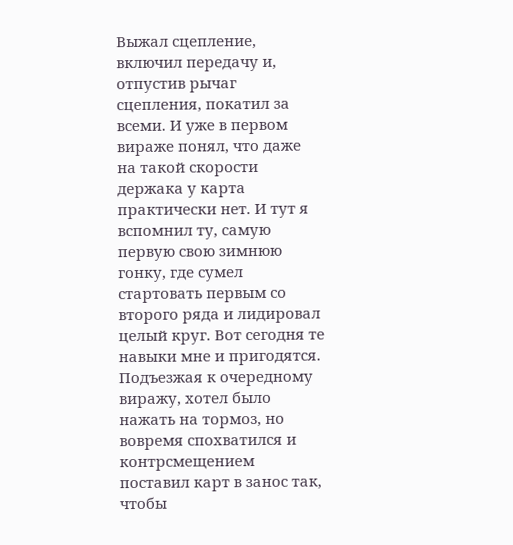Выжал сцепление, включил передачу и, отпустив рычаг сцепления, покатил за всеми. И уже в первом вираже понял, что даже на такой скорости держака у карта практически нет. И тут я вспомнил ту, самую первую свою зимнюю гонку, где сумел стартовать первым со второго ряда и лидировал целый круг. Вот сегодня те навыки мне и пригодятся.
Подъезжая к очередному виражу, хотел было нажать на тормоз, но вовремя спохватился и контрсмещением поставил карт в занос так, чтобы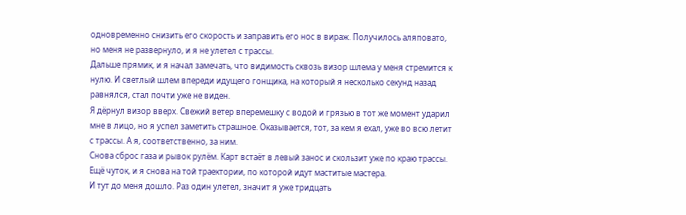одновременно снизить его скорость и заправить его нос в вираж. Получилось аляповато, но меня не развернуло, и я не улетел с трассы.
Дальше прямик, и я начал замечать, что видимость сквозь визор шлема у меня стремится к нулю. И светлый шлем впереди идущего гонщика, на который я несколько секунд назад равнялся, стал почти уже не виден.
Я дёрнул визор вверх. Свежий ветер вперемешку с водой и грязью в тот же момент ударил мне в лицо, но я успел заметить страшное. Оказывается, тот, за кем я ехал, уже во всю летит с трассы. А я, соответственно, за ним.
Снова сброс газа и рывок рулём. Карт встаёт в левый занос и скользит уже по краю трассы. Ещё чуток, и я снова на той траектории, по которой идут маститые мастера.
И тут до меня дошло. Раз один улетел, значит я уже тридцать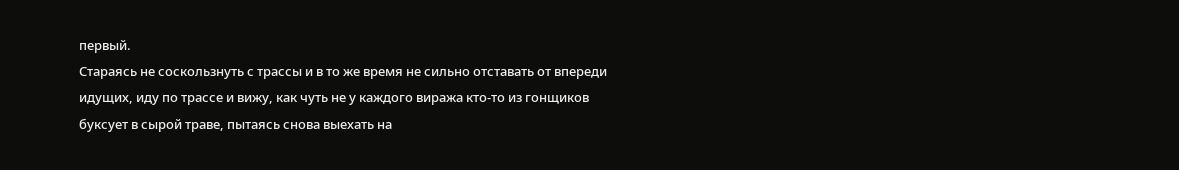первый.
Стараясь не соскользнуть с трассы и в то же время не сильно отставать от впереди идущих, иду по трассе и вижу, как чуть не у каждого виража кто-то из гонщиков буксует в сырой траве, пытаясь снова выехать на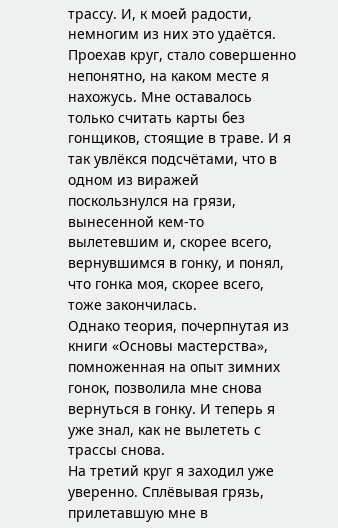трассу. И, к моей радости, немногим из них это удаётся.
Проехав круг, стало совершенно непонятно, на каком месте я нахожусь. Мне оставалось только считать карты без гонщиков, стоящие в траве. И я так увлёкся подсчётами, что в одном из виражей поскользнулся на грязи, вынесенной кем-то вылетевшим и, скорее всего, вернувшимся в гонку, и понял, что гонка моя, скорее всего, тоже закончилась.
Однако теория, почерпнутая из книги «Основы мастерства», помноженная на опыт зимних гонок, позволила мне снова вернуться в гонку. И теперь я уже знал, как не вылететь с трассы снова.
На третий круг я заходил уже уверенно. Сплёвывая грязь, прилетавшую мне в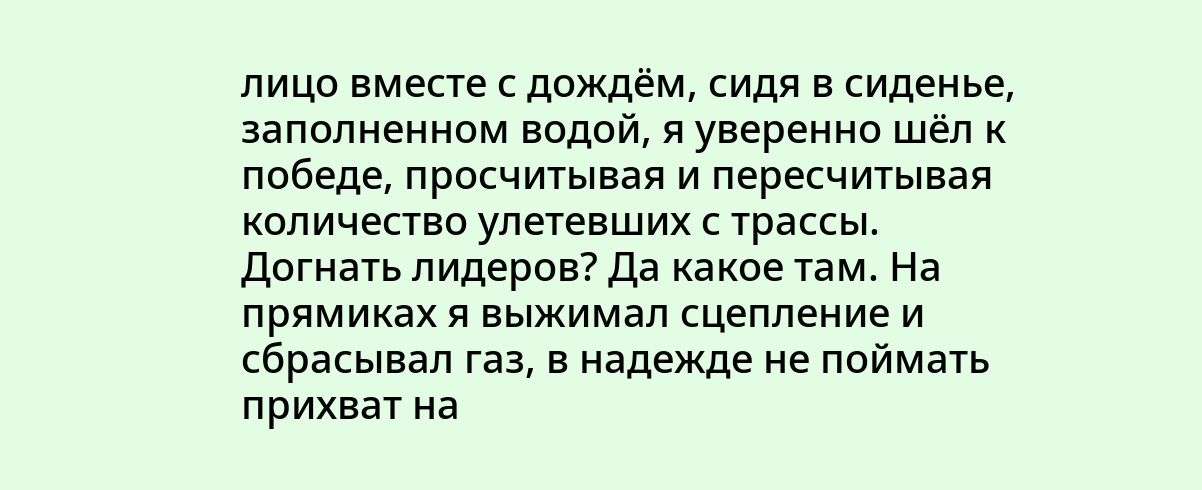лицо вместе с дождём, сидя в сиденье, заполненном водой, я уверенно шёл к победе, просчитывая и пересчитывая количество улетевших с трассы.
Догнать лидеров? Да какое там. На прямиках я выжимал сцепление и сбрасывал газ, в надежде не поймать прихват на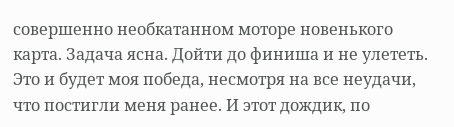совершенно необкатанном моторе новенького карта. Задача ясна. Дойти до финиша и не улететь. Это и будет моя победа, несмотря на все неудачи, что постигли меня ранее. И этот дождик, по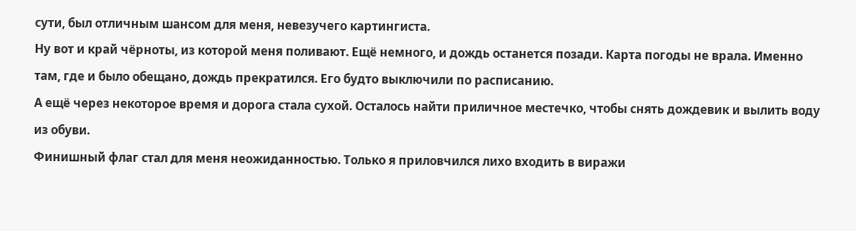сути, был отличным шансом для меня, невезучего картингиста.
Ну вот и край чёрноты, из которой меня поливают. Ещё немного, и дождь останется позади. Карта погоды не врала. Именно там, где и было обещано, дождь прекратился. Его будто выключили по расписанию.
А ещё через некоторое время и дорога стала сухой. Осталось найти приличное местечко, чтобы снять дождевик и вылить воду из обуви.
Финишный флаг стал для меня неожиданностью. Только я приловчился лихо входить в виражи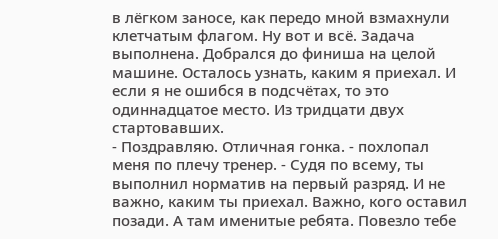в лёгком заносе, как передо мной взмахнули клетчатым флагом. Ну вот и всё. Задача выполнена. Добрался до финиша на целой машине. Осталось узнать, каким я приехал. И если я не ошибся в подсчётах, то это одиннадцатое место. Из тридцати двух стартовавших.
- Поздравляю. Отличная гонка. - похлопал меня по плечу тренер. - Судя по всему, ты выполнил норматив на первый разряд. И не важно, каким ты приехал. Важно, кого оставил позади. А там именитые ребята. Повезло тебе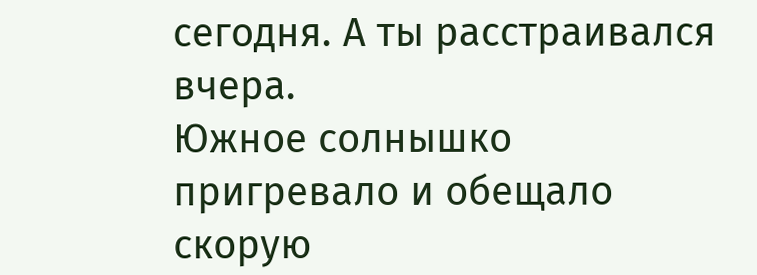сегодня. А ты расстраивался вчера.
Южное солнышко пригревало и обещало скорую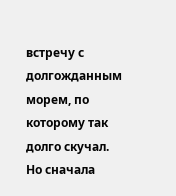встречу с долгожданным морем, по которому так долго скучал. Но сначала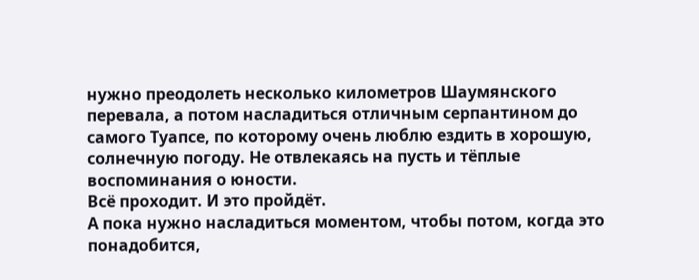нужно преодолеть несколько километров Шаумянского перевала, а потом насладиться отличным серпантином до самого Туапсе, по которому очень люблю ездить в хорошую, солнечную погоду. Не отвлекаясь на пусть и тёплые воспоминания о юности.
Всё проходит. И это пройдёт.
А пока нужно насладиться моментом, чтобы потом, когда это понадобится,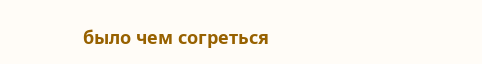было чем согреться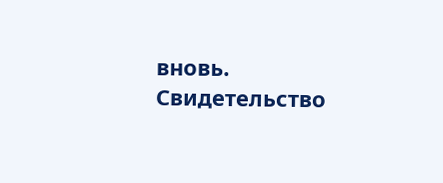вновь.
Свидетельство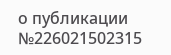о публикации №226021502315